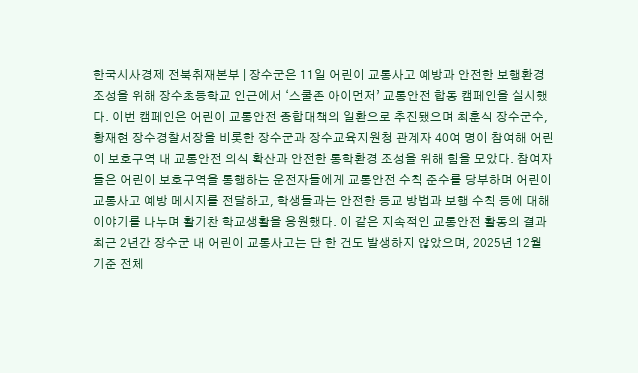한국시사경제 전북취재본부 | 장수군은 11일 어린이 교통사고 예방과 안전한 보행환경 조성을 위해 장수초등학교 인근에서 ‘스쿨존 아이먼저’ 교통안전 합동 캠페인을 실시했다. 이번 캠페인은 어린이 교통안전 종합대책의 일환으로 추진됐으며 최훈식 장수군수, 황재현 장수경찰서장을 비롯한 장수군과 장수교육지원청 관계자 40여 명이 참여해 어린이 보호구역 내 교통안전 의식 확산과 안전한 통학환경 조성을 위해 힘을 모았다. 참여자들은 어린이 보호구역을 통행하는 운전자들에게 교통안전 수칙 준수를 당부하며 어린이 교통사고 예방 메시지를 전달하고, 학생들과는 안전한 등교 방법과 보행 수칙 등에 대해 이야기를 나누며 활기찬 학교생활을 응원했다. 이 같은 지속적인 교통안전 활동의 결과 최근 2년간 장수군 내 어린이 교통사고는 단 한 건도 발생하지 않았으며, 2025년 12월 기준 전체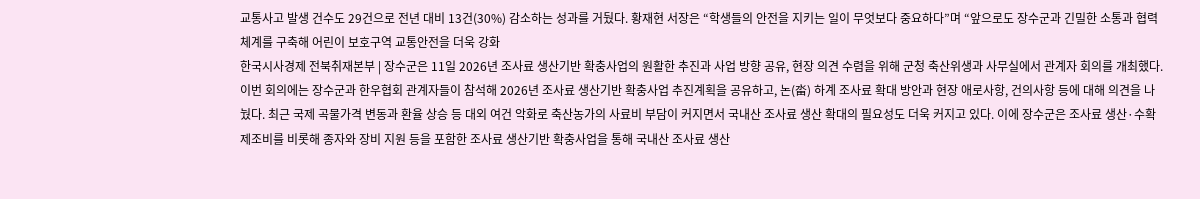교통사고 발생 건수도 29건으로 전년 대비 13건(30%) 감소하는 성과를 거뒀다. 황재현 서장은 “학생들의 안전을 지키는 일이 무엇보다 중요하다”며 “앞으로도 장수군과 긴밀한 소통과 협력 체계를 구축해 어린이 보호구역 교통안전을 더욱 강화
한국시사경제 전북취재본부 | 장수군은 11일 2026년 조사료 생산기반 확충사업의 원활한 추진과 사업 방향 공유, 현장 의견 수렴을 위해 군청 축산위생과 사무실에서 관계자 회의를 개최했다. 이번 회의에는 장수군과 한우협회 관계자들이 참석해 2026년 조사료 생산기반 확충사업 추진계획을 공유하고, 논(畓) 하계 조사료 확대 방안과 현장 애로사항, 건의사항 등에 대해 의견을 나눴다. 최근 국제 곡물가격 변동과 환율 상승 등 대외 여건 악화로 축산농가의 사료비 부담이 커지면서 국내산 조사료 생산 확대의 필요성도 더욱 커지고 있다. 이에 장수군은 조사료 생산·수확 제조비를 비롯해 종자와 장비 지원 등을 포함한 조사료 생산기반 확충사업을 통해 국내산 조사료 생산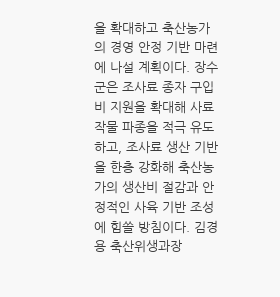을 확대하고 축산농가의 경영 안정 기반 마련에 나설 계획이다. 장수군은 조사료 종자 구입비 지원을 확대해 사료작물 파종을 적극 유도하고, 조사료 생산 기반을 한층 강화해 축산농가의 생산비 절감과 안정적인 사육 기반 조성에 힘쓸 방침이다. 김경용 축산위생과장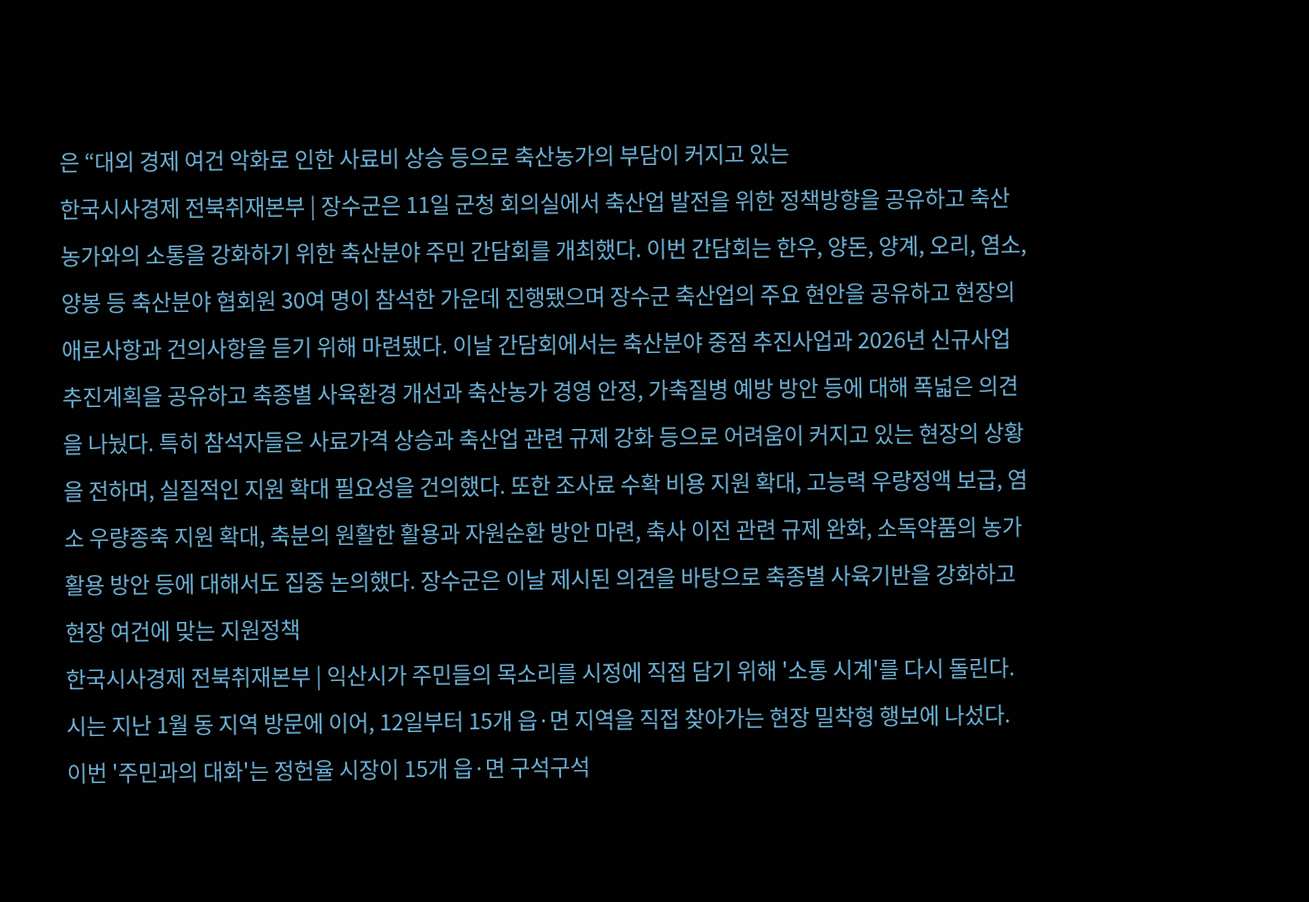은 “대외 경제 여건 악화로 인한 사료비 상승 등으로 축산농가의 부담이 커지고 있는
한국시사경제 전북취재본부 | 장수군은 11일 군청 회의실에서 축산업 발전을 위한 정책방향을 공유하고 축산농가와의 소통을 강화하기 위한 축산분야 주민 간담회를 개최했다. 이번 간담회는 한우, 양돈, 양계, 오리, 염소, 양봉 등 축산분야 협회원 30여 명이 참석한 가운데 진행됐으며 장수군 축산업의 주요 현안을 공유하고 현장의 애로사항과 건의사항을 듣기 위해 마련됐다. 이날 간담회에서는 축산분야 중점 추진사업과 2026년 신규사업 추진계획을 공유하고 축종별 사육환경 개선과 축산농가 경영 안정, 가축질병 예방 방안 등에 대해 폭넓은 의견을 나눴다. 특히 참석자들은 사료가격 상승과 축산업 관련 규제 강화 등으로 어려움이 커지고 있는 현장의 상황을 전하며, 실질적인 지원 확대 필요성을 건의했다. 또한 조사료 수확 비용 지원 확대, 고능력 우량정액 보급, 염소 우량종축 지원 확대, 축분의 원활한 활용과 자원순환 방안 마련, 축사 이전 관련 규제 완화, 소독약품의 농가 활용 방안 등에 대해서도 집중 논의했다. 장수군은 이날 제시된 의견을 바탕으로 축종별 사육기반을 강화하고 현장 여건에 맞는 지원정책
한국시사경제 전북취재본부 | 익산시가 주민들의 목소리를 시정에 직접 담기 위해 '소통 시계'를 다시 돌린다. 시는 지난 1월 동 지역 방문에 이어, 12일부터 15개 읍·면 지역을 직접 찾아가는 현장 밀착형 행보에 나섰다. 이번 '주민과의 대화'는 정헌율 시장이 15개 읍·면 구석구석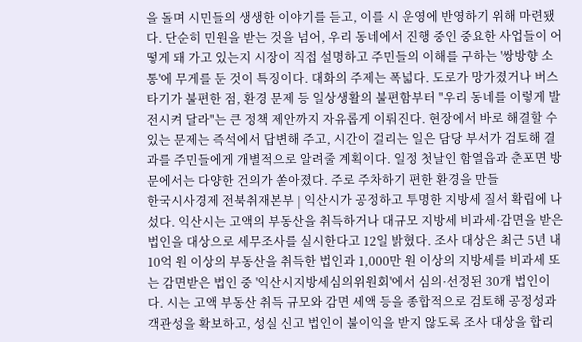을 돌며 시민들의 생생한 이야기를 듣고, 이를 시 운영에 반영하기 위해 마련됐다. 단순히 민원을 받는 것을 넘어, 우리 동네에서 진행 중인 중요한 사업들이 어떻게 돼 가고 있는지 시장이 직접 설명하고 주민들의 이해를 구하는 '쌍방향 소통'에 무게를 둔 것이 특징이다. 대화의 주제는 폭넓다. 도로가 망가졌거나 버스 타기가 불편한 점, 환경 문제 등 일상생활의 불편함부터 "우리 동네를 이렇게 발전시켜 달라"는 큰 정책 제안까지 자유롭게 이뤄진다. 현장에서 바로 해결할 수 있는 문제는 즉석에서 답변해 주고, 시간이 걸리는 일은 담당 부서가 검토해 결과를 주민들에게 개별적으로 알려줄 계획이다. 일정 첫날인 함열읍과 춘포면 방문에서는 다양한 건의가 쏟아졌다. 주로 주차하기 편한 환경을 만들
한국시사경제 전북취재본부 | 익산시가 공정하고 투명한 지방세 질서 확립에 나섰다. 익산시는 고액의 부동산을 취득하거나 대규모 지방세 비과세·감면을 받은 법인을 대상으로 세무조사를 실시한다고 12일 밝혔다. 조사 대상은 최근 5년 내 10억 원 이상의 부동산을 취득한 법인과 1,000만 원 이상의 지방세를 비과세 또는 감면받은 법인 중 '익산시지방세심의위원회'에서 심의·선정된 30개 법인이다. 시는 고액 부동산 취득 규모와 감면 세액 등을 종합적으로 검토해 공정성과 객관성을 확보하고, 성실 신고 법인이 불이익을 받지 않도록 조사 대상을 합리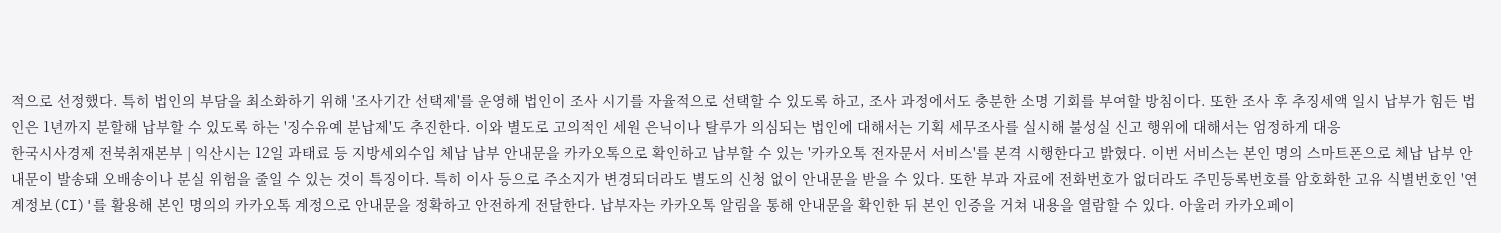적으로 선정했다. 특히 법인의 부담을 최소화하기 위해 '조사기간 선택제'를 운영해 법인이 조사 시기를 자율적으로 선택할 수 있도록 하고, 조사 과정에서도 충분한 소명 기회를 부여할 방침이다. 또한 조사 후 추징세액 일시 납부가 힘든 법인은 1년까지 분할해 납부할 수 있도록 하는 '징수유예 분납제'도 추진한다. 이와 별도로 고의적인 세원 은닉이나 탈루가 의심되는 법인에 대해서는 기획 세무조사를 실시해 불성실 신고 행위에 대해서는 엄정하게 대응
한국시사경제 전북취재본부 | 익산시는 12일 과태료 등 지방세외수입 체납 납부 안내문을 카카오톡으로 확인하고 납부할 수 있는 '카카오톡 전자문서 서비스'를 본격 시행한다고 밝혔다. 이번 서비스는 본인 명의 스마트폰으로 체납 납부 안내문이 발송돼 오배송이나 분실 위험을 줄일 수 있는 것이 특징이다. 특히 이사 등으로 주소지가 변경되더라도 별도의 신청 없이 안내문을 받을 수 있다. 또한 부과 자료에 전화번호가 없더라도 주민등록번호를 암호화한 고유 식별번호인 '연계정보(CI)'를 활용해 본인 명의의 카카오톡 계정으로 안내문을 정확하고 안전하게 전달한다. 납부자는 카카오톡 알림을 통해 안내문을 확인한 뒤 본인 인증을 거쳐 내용을 열람할 수 있다. 아울러 카카오페이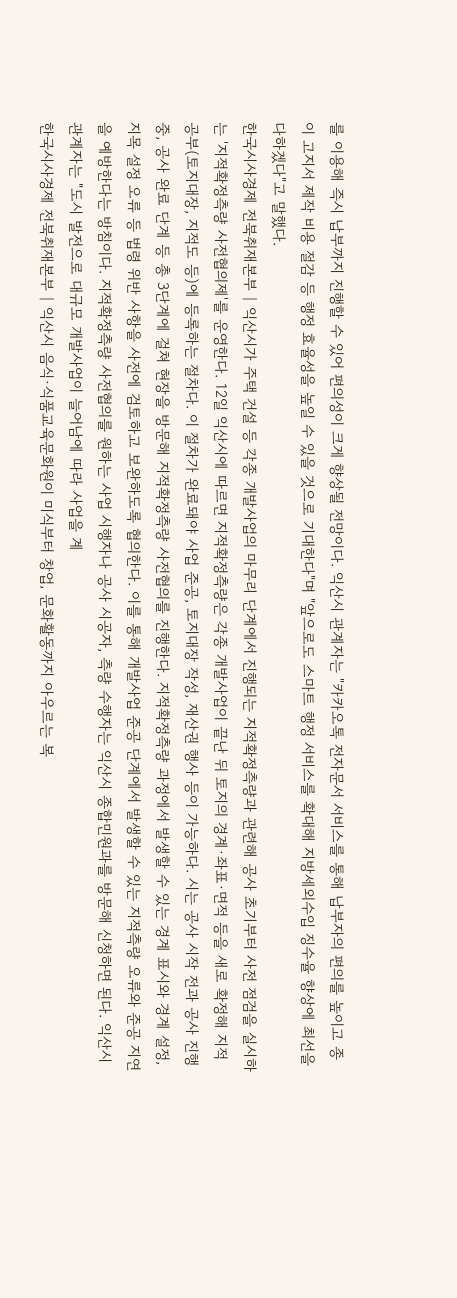를 이용해 즉시 납부까지 진행할 수 있어 편의성이 크게 향상될 전망이다. 익산시 관계자는 "카카오톡 전자문서 서비스를 통해 납부자의 편의를 높이고 종이 고지서 제작 비용 절감 등 행정 효율성을 높일 수 있을 것으로 기대한다"며 "앞으로도 스마트 행정 서비스를 확대해 지방세외수입 징수율 향상에 최선을 다하겠다"고 말했다.
한국시사경제 전북취재본부 | 익산시가 주택 건설 등 각종 개발사업의 마무리 단계에서 진행되는 지적확정측량과 관련해 공사 초기부터 사전 점검을 실시하는 '지적확정측량 사전협의제'를 운영한다. 12일 익산시에 따르면 지적확정측량은 각종 개발사업이 끝난 뒤 토지의 경계·좌표·면적 등을 새로 확정해 지적공부(토지대장, 지적도 등)에 등록하는 절차다. 이 절차가 완료돼야 사업 준공, 토지대장 작성, 재산권 행사 등이 가능하다. 시는 공사 시작 전과 공사 진행 중, 공사 완료 단계 등 총 3단계에 걸쳐 현장을 방문해 지적확정측량 사전협의를 진행한다. 지적확정측량 과정에서 발생할 수 있는 경계 표시와 경계 설정, 지목 설정 오류 등 법령 위반 사항을 사전에 검토하고 보완하도록 협의한다. 이를 통해 개발사업 준공 단계에서 발생할 수 있는 지적측량 오류와 준공 지연을 예방한다는 방침이다. 지적확정측량 사전협의를 원하는 사업 시행자나 공사 시공자, 측량 수행자는 익산시 종합민원과를 방문해 신청하면 된다. 익산시 관계자는 "도시 발전으로 대규모 개발사업이 늘어남에 따라 사업을 계
한국시사경제 전북취재본부 | 익산시 음식·식품교육문화원이 미식부터 창업, 문화활동까지 아우르는 복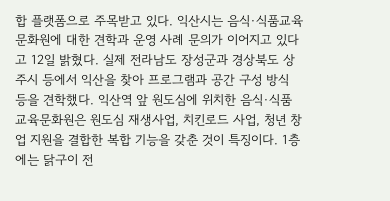합 플랫폼으로 주목받고 있다. 익산시는 음식·식품교육문화원에 대한 견학과 운영 사례 문의가 이어지고 있다고 12일 밝혔다. 실제 전라남도 장성군과 경상북도 상주시 등에서 익산을 찾아 프로그램과 공간 구성 방식 등을 견학했다. 익산역 앞 원도심에 위치한 음식·식품교육문화원은 원도심 재생사업, 치킨로드 사업, 청년 창업 지원을 결합한 복합 기능을 갖춘 것이 특징이다. 1층에는 닭구이 전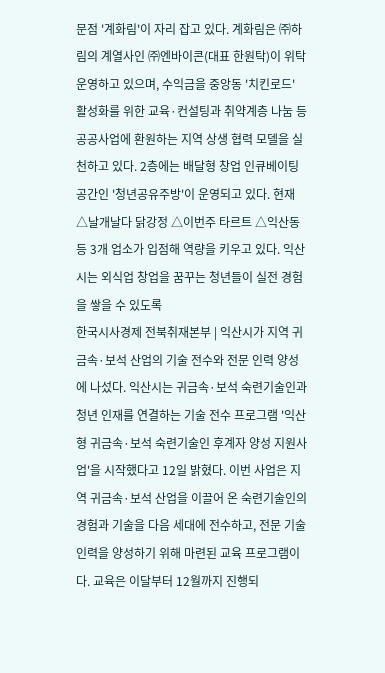문점 '계화림'이 자리 잡고 있다. 계화림은 ㈜하림의 계열사인 ㈜엔바이콘(대표 한원탁)이 위탁 운영하고 있으며, 수익금을 중앙동 '치킨로드' 활성화를 위한 교육·컨설팅과 취약계층 나눔 등 공공사업에 환원하는 지역 상생 협력 모델을 실천하고 있다. 2층에는 배달형 창업 인큐베이팅 공간인 '청년공유주방'이 운영되고 있다. 현재 △날개날다 닭강정 △이번주 타르트 △익산동 등 3개 업소가 입점해 역량을 키우고 있다. 익산시는 외식업 창업을 꿈꾸는 청년들이 실전 경험을 쌓을 수 있도록
한국시사경제 전북취재본부 | 익산시가 지역 귀금속·보석 산업의 기술 전수와 전문 인력 양성에 나섰다. 익산시는 귀금속·보석 숙련기술인과 청년 인재를 연결하는 기술 전수 프로그램 '익산형 귀금속·보석 숙련기술인 후계자 양성 지원사업'을 시작했다고 12일 밝혔다. 이번 사업은 지역 귀금속·보석 산업을 이끌어 온 숙련기술인의 경험과 기술을 다음 세대에 전수하고, 전문 기술 인력을 양성하기 위해 마련된 교육 프로그램이다. 교육은 이달부터 12월까지 진행되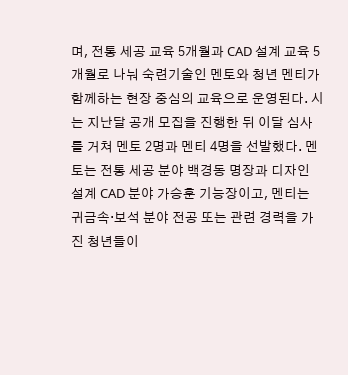며, 전통 세공 교육 5개월과 CAD 설계 교육 5개월로 나눠 숙련기술인 멘토와 청년 멘티가 함께하는 현장 중심의 교육으로 운영된다. 시는 지난달 공개 모집을 진행한 뒤 이달 심사를 거쳐 멘토 2명과 멘티 4명을 선발했다. 멘토는 전통 세공 분야 백경동 명장과 디자인 설계 CAD 분야 가승훈 기능장이고, 멘티는 귀금속·보석 분야 전공 또는 관련 경력을 가진 청년들이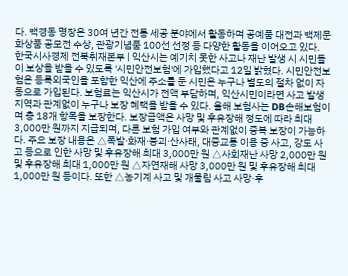다. 백경동 명장은 30여 년간 전통 세공 분야에서 활동하며 공예품 대전과 백제문화상품 공모전 수상, 관광기념품 100선 선정 등 다양한 활동을 이어오고 있다.
한국시사경제 전북취재본부 | 익산시는 예기치 못한 사고나 재난 발생 시 시민들이 보상을 받을 수 있도록 '시민안전보험'에 가입했다고 12일 밝혔다. 시민안전보험은 등록외국인을 포함한 익산에 주소를 둔 시민은 누구나 별도의 절차 없이 자동으로 가입된다. 보험료는 익산시가 전액 부담하며, 익산시민이라면 사고 발생 지역과 관계없이 누구나 보장 혜택을 받을 수 있다. 올해 보험사는 DB손해보험이며 총 18개 항목을 보장한다. 보장금액은 사망 및 후유장해 정도에 따라 최대 3,000만 원까지 지급되며, 다른 보험 가입 여부와 관계없이 중복 보장이 가능하다. 주요 보장 내용은 △폭발·화재·붕괴·산사태, 대중교통 이용 중 사고, 강도 사고 등으로 인한 사망 및 후유장해 최대 3,000만 원 △사회재난 사망 2,000만 원 및 후유장해 최대 1,000만 원 △자연재해 사망 3,000만 원 및 후유장해 최대 1,000만 원 등이다. 또한 △농기계 사고 및 개물림 사고 사망·후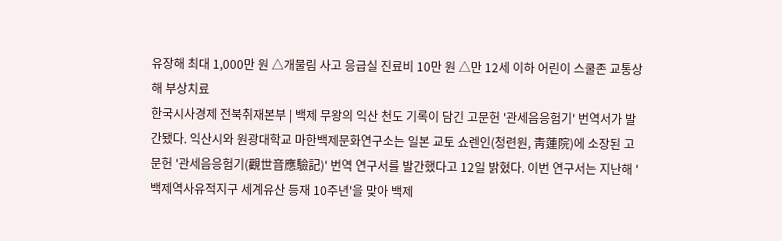유장해 최대 1,000만 원 △개물림 사고 응급실 진료비 10만 원 △만 12세 이하 어린이 스쿨존 교통상해 부상치료
한국시사경제 전북취재본부 | 백제 무왕의 익산 천도 기록이 담긴 고문헌 '관세음응험기' 번역서가 발간됐다. 익산시와 원광대학교 마한백제문화연구소는 일본 교토 쇼렌인(청련원, 靑蓮院)에 소장된 고문헌 '관세음응험기(觀世音應驗記)' 번역 연구서를 발간했다고 12일 밝혔다. 이번 연구서는 지난해 '백제역사유적지구 세계유산 등재 10주년'을 맞아 백제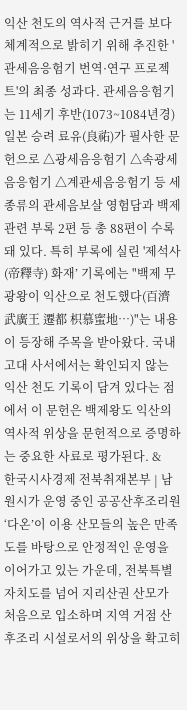익산 천도의 역사적 근거를 보다 체계적으로 밝히기 위해 추진한 '관세음응험기 번역·연구 프로젝트'의 최종 성과다. 관세음응험기는 11세기 후반(1073~1084년경) 일본 승려 료유(良祐)가 필사한 문헌으로 △광세음응험기 △속광세음응험기 △계관세음응험기 등 세 종류의 관세음보살 영험담과 백제 관련 부록 2편 등 총 88편이 수록돼 있다. 특히 부록에 실린 '제석사(帝釋寺) 화재’ 기록에는 "백제 무광왕이 익산으로 천도했다(百濟 武廣王 遷都 枳慕蜜地…)"는 내용이 등장해 주목을 받아왔다. 국내 고대 사서에서는 확인되지 않는 익산 천도 기록이 담겨 있다는 점에서 이 문헌은 백제왕도 익산의 역사적 위상을 문헌적으로 증명하는 중요한 사료로 평가된다. &
한국시사경제 전북취재본부 | 남원시가 운영 중인 공공산후조리원 ‘다온’이 이용 산모들의 높은 만족도를 바탕으로 안정적인 운영을 이어가고 있는 가운데, 전북특별자치도를 넘어 지리산권 산모가 처음으로 입소하며 지역 거점 산후조리 시설로서의 위상을 확고히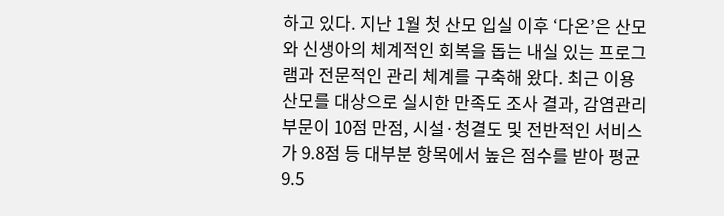하고 있다. 지난 1월 첫 산모 입실 이후 ‘다온’은 산모와 신생아의 체계적인 회복을 돕는 내실 있는 프로그램과 전문적인 관리 체계를 구축해 왔다. 최근 이용 산모를 대상으로 실시한 만족도 조사 결과, 감염관리 부문이 10점 만점, 시설·청결도 및 전반적인 서비스가 9.8점 등 대부분 항목에서 높은 점수를 받아 평균 9.5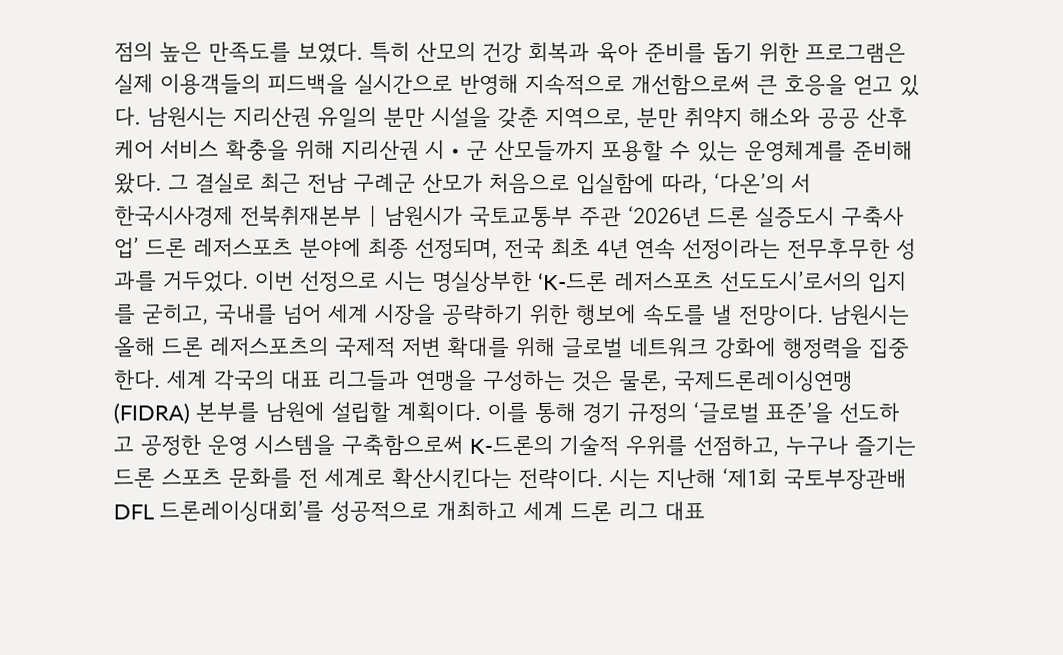점의 높은 만족도를 보였다. 특히 산모의 건강 회복과 육아 준비를 돕기 위한 프로그램은 실제 이용객들의 피드백을 실시간으로 반영해 지속적으로 개선함으로써 큰 호응을 얻고 있다. 남원시는 지리산권 유일의 분만 시설을 갖춘 지역으로, 분만 취약지 해소와 공공 산후케어 서비스 확충을 위해 지리산권 시‧군 산모들까지 포용할 수 있는 운영체계를 준비해 왔다. 그 결실로 최근 전남 구례군 산모가 처음으로 입실함에 따라, ‘다온’의 서
한국시사경제 전북취재본부 | 남원시가 국토교통부 주관 ‘2026년 드론 실증도시 구축사업’ 드론 레저스포츠 분야에 최종 선정되며, 전국 최초 4년 연속 선정이라는 전무후무한 성과를 거두었다. 이번 선정으로 시는 명실상부한 ‘K-드론 레저스포츠 선도도시’로서의 입지를 굳히고, 국내를 넘어 세계 시장을 공략하기 위한 행보에 속도를 낼 전망이다. 남원시는 올해 드론 레저스포츠의 국제적 저변 확대를 위해 글로벌 네트워크 강화에 행정력을 집중한다. 세계 각국의 대표 리그들과 연맹을 구성하는 것은 물론, 국제드론레이싱연맹(FIDRA) 본부를 남원에 설립할 계획이다. 이를 통해 경기 규정의 ‘글로벌 표준’을 선도하고 공정한 운영 시스템을 구축함으로써 K-드론의 기술적 우위를 선점하고, 누구나 즐기는 드론 스포츠 문화를 전 세계로 확산시킨다는 전략이다. 시는 지난해 ‘제1회 국토부장관배 DFL 드론레이싱대회’를 성공적으로 개최하고 세계 드론 리그 대표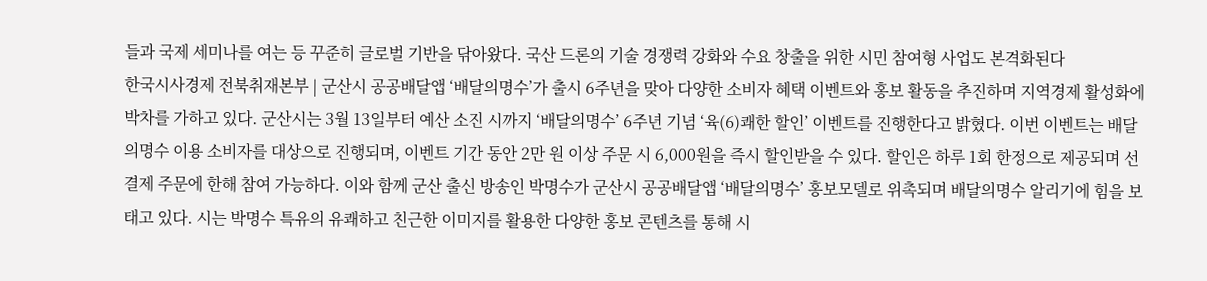들과 국제 세미나를 여는 등 꾸준히 글로벌 기반을 닦아왔다. 국산 드론의 기술 경쟁력 강화와 수요 창출을 위한 시민 참여형 사업도 본격화된다
한국시사경제 전북취재본부 | 군산시 공공배달앱 ‘배달의명수’가 출시 6주년을 맞아 다양한 소비자 혜택 이벤트와 홍보 활동을 추진하며 지역경제 활성화에 박차를 가하고 있다. 군산시는 3월 13일부터 예산 소진 시까지 ‘배달의명수’ 6주년 기념 ‘육(6)쾌한 할인’ 이벤트를 진행한다고 밝혔다. 이번 이벤트는 배달의명수 이용 소비자를 대상으로 진행되며, 이벤트 기간 동안 2만 원 이상 주문 시 6,000원을 즉시 할인받을 수 있다. 할인은 하루 1회 한정으로 제공되며 선결제 주문에 한해 참여 가능하다. 이와 함께 군산 출신 방송인 박명수가 군산시 공공배달앱 ‘배달의명수’ 홍보모델로 위촉되며 배달의명수 알리기에 힘을 보태고 있다. 시는 박명수 특유의 유쾌하고 친근한 이미지를 활용한 다양한 홍보 콘텐츠를 통해 시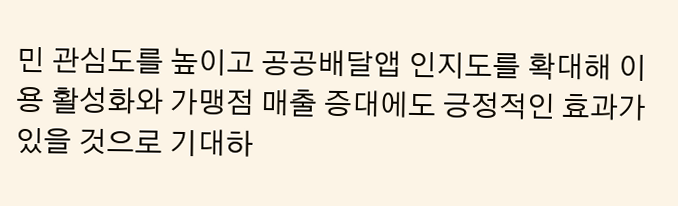민 관심도를 높이고 공공배달앱 인지도를 확대해 이용 활성화와 가맹점 매출 증대에도 긍정적인 효과가 있을 것으로 기대하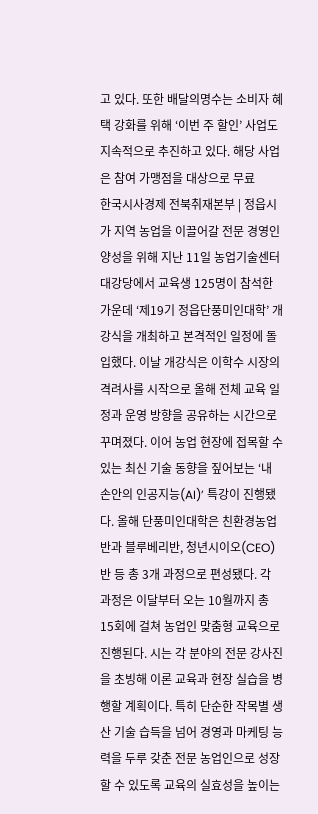고 있다. 또한 배달의명수는 소비자 혜택 강화를 위해 ‘이번 주 할인’ 사업도 지속적으로 추진하고 있다. 해당 사업은 참여 가맹점을 대상으로 무료
한국시사경제 전북취재본부 | 정읍시가 지역 농업을 이끌어갈 전문 경영인 양성을 위해 지난 11일 농업기술센터 대강당에서 교육생 125명이 참석한 가운데 ‘제19기 정읍단풍미인대학’ 개강식을 개최하고 본격적인 일정에 돌입했다. 이날 개강식은 이학수 시장의 격려사를 시작으로 올해 전체 교육 일정과 운영 방향을 공유하는 시간으로 꾸며졌다. 이어 농업 현장에 접목할 수 있는 최신 기술 동향을 짚어보는 ‘내 손안의 인공지능(AI)’ 특강이 진행됐다. 올해 단풍미인대학은 친환경농업반과 블루베리반, 청년시이오(CEO)반 등 총 3개 과정으로 편성됐다. 각 과정은 이달부터 오는 10월까지 총 15회에 걸쳐 농업인 맞춤형 교육으로 진행된다. 시는 각 분야의 전문 강사진을 초빙해 이론 교육과 현장 실습을 병행할 계획이다. 특히 단순한 작목별 생산 기술 습득을 넘어 경영과 마케팅 능력을 두루 갖춘 전문 농업인으로 성장할 수 있도록 교육의 실효성을 높이는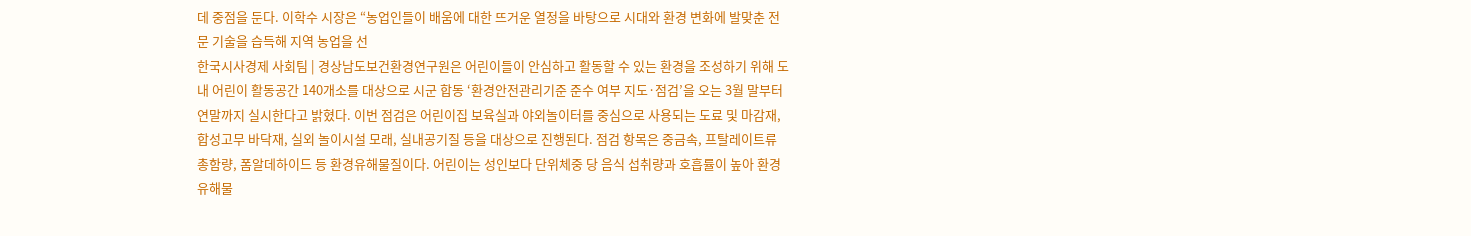데 중점을 둔다. 이학수 시장은 “농업인들이 배움에 대한 뜨거운 열정을 바탕으로 시대와 환경 변화에 발맞춘 전문 기술을 습득해 지역 농업을 선
한국시사경제 사회팀 | 경상남도보건환경연구원은 어린이들이 안심하고 활동할 수 있는 환경을 조성하기 위해 도내 어린이 활동공간 140개소를 대상으로 시군 합동 ‘환경안전관리기준 준수 여부 지도·점검’을 오는 3월 말부터 연말까지 실시한다고 밝혔다. 이번 점검은 어린이집 보육실과 야외놀이터를 중심으로 사용되는 도료 및 마감재, 합성고무 바닥재, 실외 놀이시설 모래, 실내공기질 등을 대상으로 진행된다. 점검 항목은 중금속, 프탈레이트류 총함량, 폼알데하이드 등 환경유해물질이다. 어린이는 성인보다 단위체중 당 음식 섭취량과 호흡률이 높아 환경유해물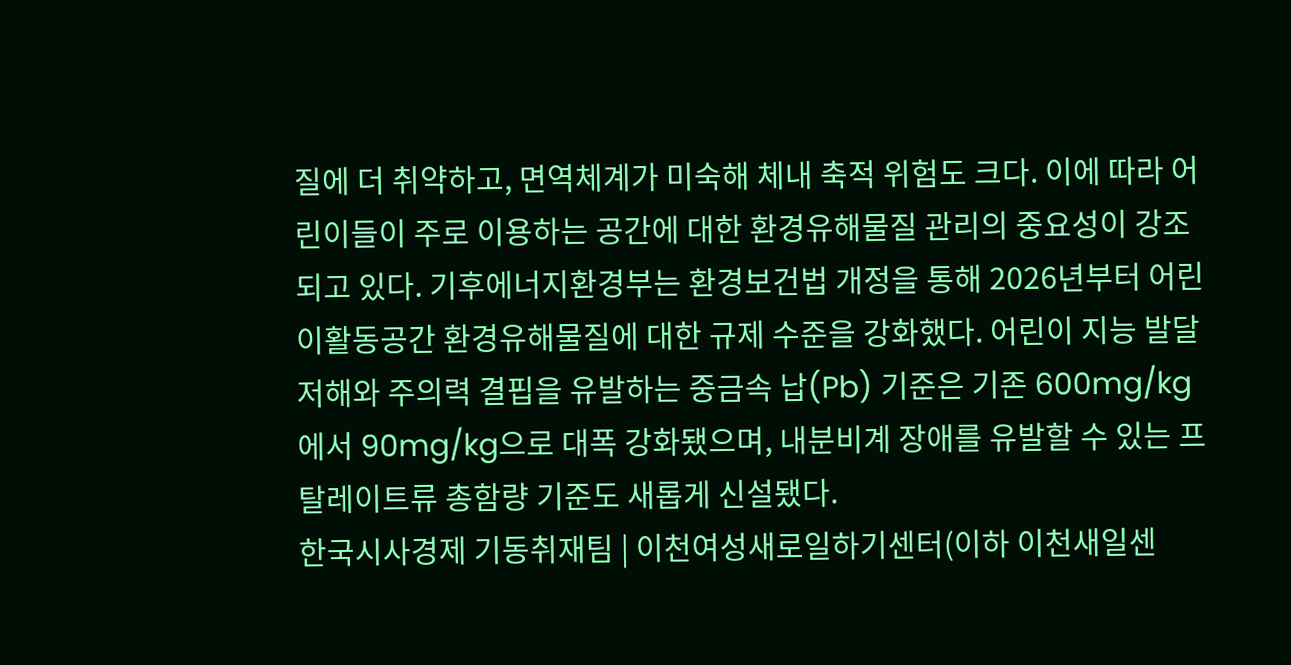질에 더 취약하고, 면역체계가 미숙해 체내 축적 위험도 크다. 이에 따라 어린이들이 주로 이용하는 공간에 대한 환경유해물질 관리의 중요성이 강조되고 있다. 기후에너지환경부는 환경보건법 개정을 통해 2026년부터 어린이활동공간 환경유해물질에 대한 규제 수준을 강화했다. 어린이 지능 발달 저해와 주의력 결핍을 유발하는 중금속 납(Pb) 기준은 기존 600mg/kg에서 90mg/kg으로 대폭 강화됐으며, 내분비계 장애를 유발할 수 있는 프탈레이트류 총함량 기준도 새롭게 신설됐다.
한국시사경제 기동취재팀 | 이천여성새로일하기센터(이하 이천새일센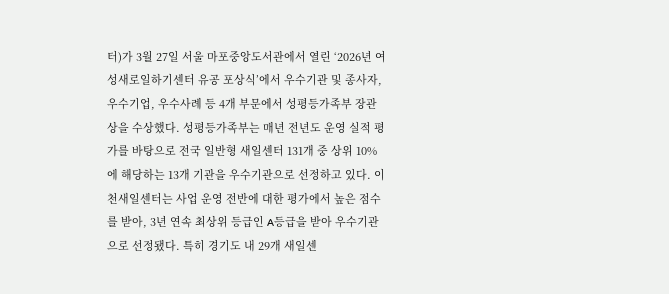터)가 3월 27일 서울 마포중앙도서관에서 열린 ‘2026년 여성새로일하기센터 유공 포상식’에서 우수기관 및 종사자, 우수기업, 우수사례 등 4개 부문에서 성평등가족부 장관상을 수상했다. 성평등가족부는 매년 전년도 운영 실적 평가를 바탕으로 전국 일반형 새일센터 131개 중 상위 10%에 해당하는 13개 기관을 우수기관으로 선정하고 있다. 이천새일센터는 사업 운영 전반에 대한 평가에서 높은 점수를 받아, 3년 연속 최상위 등급인 A등급을 받아 우수기관으로 선정됐다. 특히 경기도 내 29개 새일센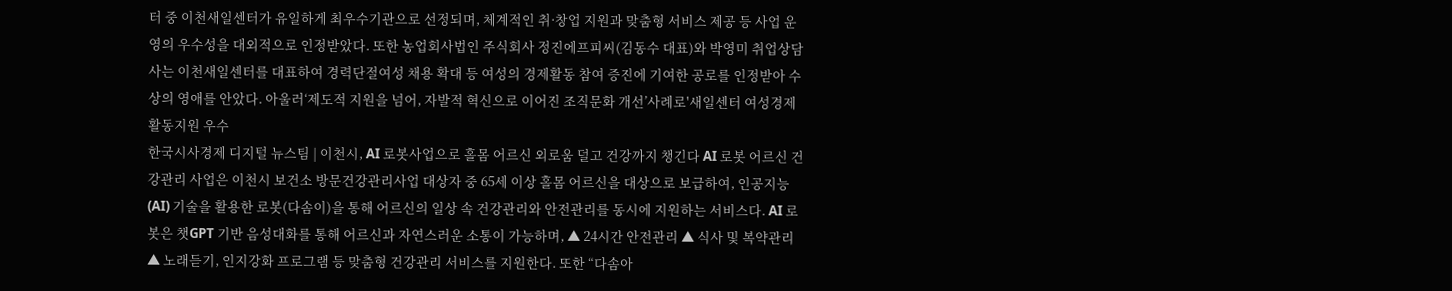터 중 이천새일센터가 유일하게 최우수기관으로 선정되며, 체계적인 취·창업 지원과 맞춤형 서비스 제공 등 사업 운영의 우수성을 대외적으로 인정받았다. 또한 농업회사법인 주식회사 정진에프피씨(김동수 대표)와 박영미 취업상담사는 이천새일센터를 대표하여 경력단절여성 채용 확대 등 여성의 경제활동 참여 증진에 기여한 공로를 인정받아 수상의 영애를 안았다. 아울러‘제도적 지원을 넘어, 자발적 혁신으로 이어진 조직문화 개선’사례로'새일센터 여성경제활동지원 우수
한국시사경제 디지털 뉴스팀 | 이천시, AI 로봇사업으로 홀몸 어르신 외로움 덜고 건강까지 챙긴다 AI 로봇 어르신 건강관리 사업은 이천시 보건소 방문건강관리사업 대상자 중 65세 이상 홀몸 어르신을 대상으로 보급하여, 인공지능(AI) 기술을 활용한 로봇(다솜이)을 통해 어르신의 일상 속 건강관리와 안전관리를 동시에 지원하는 서비스다. AI 로봇은 챗GPT 기반 음성대화를 통해 어르신과 자연스러운 소통이 가능하며, ▲ 24시간 안전관리 ▲ 식사 및 복약관리 ▲ 노래듣기, 인지강화 프로그램 등 맞춤형 건강관리 서비스를 지원한다. 또한 “다솜아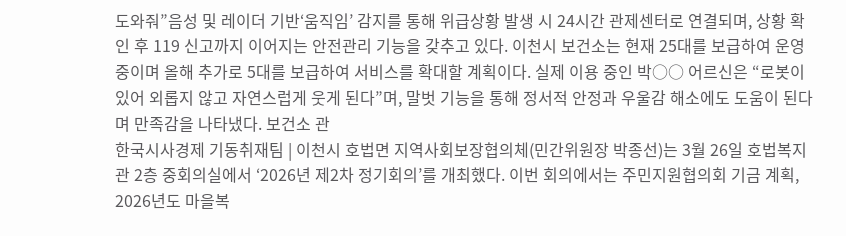도와줘”음성 및 레이더 기반‘움직임’ 감지를 통해 위급상황 발생 시 24시간 관제센터로 연결되며, 상황 확인 후 119 신고까지 이어지는 안전관리 기능을 갖추고 있다. 이천시 보건소는 현재 25대를 보급하여 운영 중이며 올해 추가로 5대를 보급하여 서비스를 확대할 계획이다. 실제 이용 중인 박○○ 어르신은 “로봇이 있어 외롭지 않고 자연스럽게 웃게 된다”며, 말벗 기능을 통해 정서적 안정과 우울감 해소에도 도움이 된다며 만족감을 나타냈다. 보건소 관
한국시사경제 기동취재팀 | 이천시 호법면 지역사회보장협의체(민간위원장 박종선)는 3월 26일 호법복지관 2층 중회의실에서 ‘2026년 제2차 정기회의’를 개최했다. 이번 회의에서는 주민지원협의회 기금 계획, 2026년도 마을복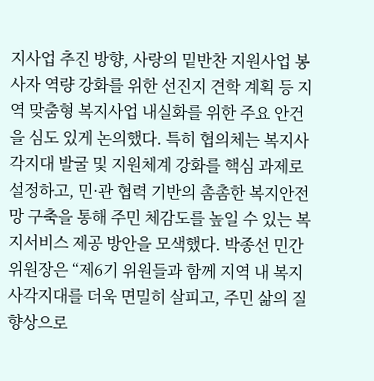지사업 추진 방향, 사랑의 밑반찬 지원사업 봉사자 역량 강화를 위한 선진지 견학 계획 등 지역 맞춤형 복지사업 내실화를 위한 주요 안건을 심도 있게 논의했다. 특히 협의체는 복지사각지대 발굴 및 지원체계 강화를 핵심 과제로 설정하고, 민·관 협력 기반의 촘촘한 복지안전망 구축을 통해 주민 체감도를 높일 수 있는 복지서비스 제공 방안을 모색했다. 박종선 민간위원장은 “제6기 위원들과 함께 지역 내 복지사각지대를 더욱 면밀히 살피고, 주민 삶의 질 향상으로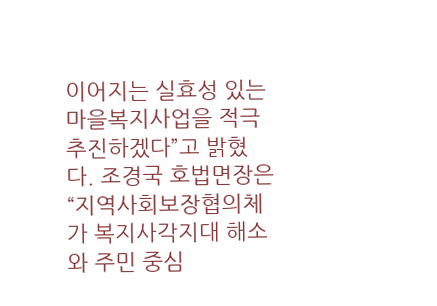이어지는 실효성 있는 마을복지사업을 적극 추진하겠다”고 밝혔다. 조경국 호법면장은 “지역사회보장협의체가 복지사각지대 해소와 주민 중심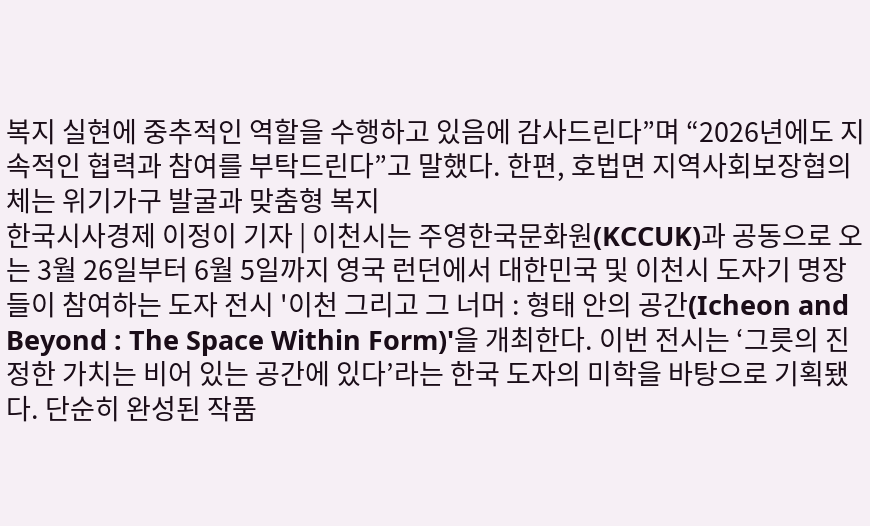복지 실현에 중추적인 역할을 수행하고 있음에 감사드린다”며 “2026년에도 지속적인 협력과 참여를 부탁드린다”고 말했다. 한편, 호법면 지역사회보장협의체는 위기가구 발굴과 맞춤형 복지
한국시사경제 이정이 기자 | 이천시는 주영한국문화원(KCCUK)과 공동으로 오는 3월 26일부터 6월 5일까지 영국 런던에서 대한민국 및 이천시 도자기 명장들이 참여하는 도자 전시 '이천 그리고 그 너머 : 형태 안의 공간(Icheon and Beyond : The Space Within Form)'을 개최한다. 이번 전시는 ‘그릇의 진정한 가치는 비어 있는 공간에 있다’라는 한국 도자의 미학을 바탕으로 기획됐다. 단순히 완성된 작품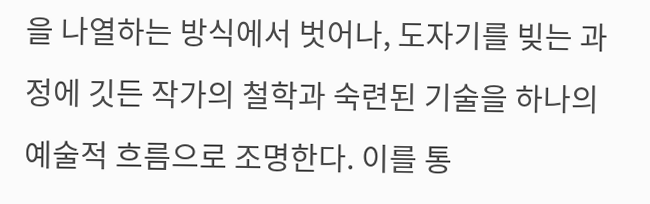을 나열하는 방식에서 벗어나, 도자기를 빚는 과정에 깃든 작가의 철학과 숙련된 기술을 하나의 예술적 흐름으로 조명한다. 이를 통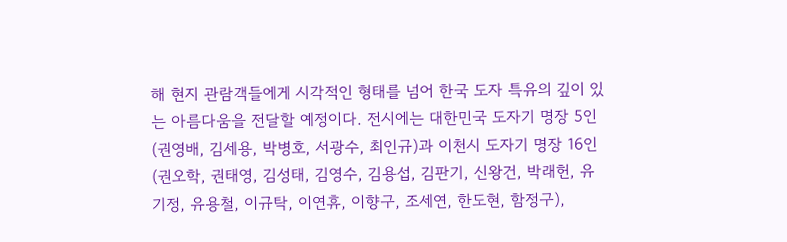해 현지 관람객들에게 시각적인 형태를 넘어 한국 도자 특유의 깊이 있는 아름다움을 전달할 예정이다. 전시에는 대한민국 도자기 명장 5인(권영배, 김세용, 박병호, 서광수, 최인규)과 이천시 도자기 명장 16인(권오학, 권태영, 김성태, 김영수, 김용섭, 김판기, 신왕건, 박래헌, 유기정, 유용철, 이규탁, 이연휴, 이향구, 조세연, 한도현, 함정구),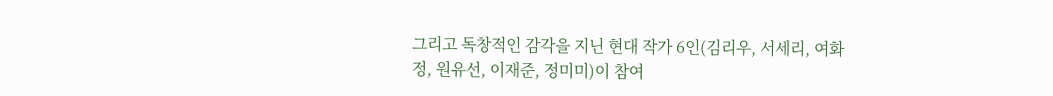그리고 독창적인 감각을 지닌 현대 작가 6인(김리우, 서세리, 여화정, 원유선, 이재준, 정미미)이 참여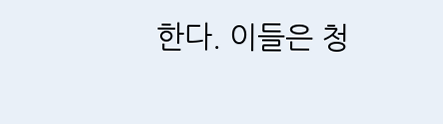한다. 이들은 청